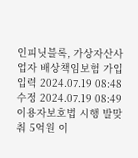인피닛블록, 가상자산사업자 배상책임보험 가입
입력 2024.07.19 08:48
수정 2024.07.19 08:49
이용자보호법 시행 발맞춰 5억원 이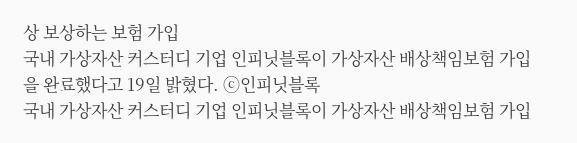상 보상하는 보험 가입
국내 가상자산 커스터디 기업 인피닛블록이 가상자산 배상책임보험 가입을 완료했다고 19일 밝혔다. ⓒ인피닛블록
국내 가상자산 커스터디 기업 인피닛블록이 가상자산 배상책임보험 가입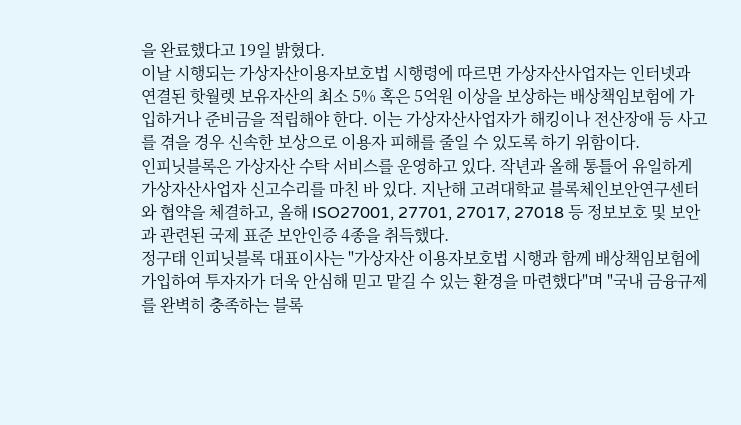을 완료했다고 19일 밝혔다.
이날 시행되는 가상자산이용자보호법 시행령에 따르면 가상자산사업자는 인터넷과 연결된 핫월렛 보유자산의 최소 5% 혹은 5억원 이상을 보상하는 배상책임보험에 가입하거나 준비금을 적립해야 한다. 이는 가상자산사업자가 해킹이나 전산장애 등 사고를 겪을 경우 신속한 보상으로 이용자 피해를 줄일 수 있도록 하기 위함이다.
인피닛블록은 가상자산 수탁 서비스를 운영하고 있다. 작년과 올해 통틀어 유일하게 가상자산사업자 신고수리를 마친 바 있다. 지난해 고려대학교 블록체인보안연구센터와 협약을 체결하고, 올해 ISO27001, 27701, 27017, 27018 등 정보보호 및 보안과 관련된 국제 표준 보안인증 4종을 취득했다.
정구태 인피닛블록 대표이사는 "가상자산 이용자보호법 시행과 함께 배상책임보험에 가입하여 투자자가 더욱 안심해 믿고 맡길 수 있는 환경을 마련했다"며 "국내 금융규제를 완벽히 충족하는 블록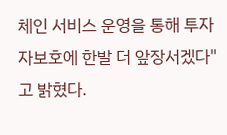체인 서비스 운영을 통해 투자자보호에 한발 더 앞장서겠다"고 밝혔다.